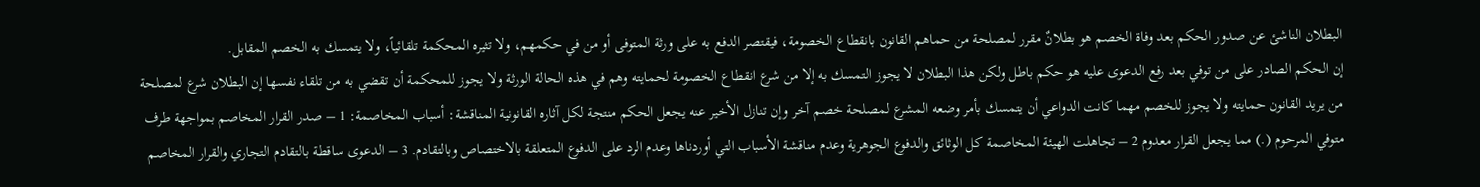البطلان الناشئ عن صدور الحكم بعد وفاة الخصم هو بطلانٌ مقرر لمصلحة من حماهم القانون بانقطاع الخصومة، فيقتصر الدفع به على ورثة المتوفى أو من في حكمهم، ولا تثيره المحكمة تلقائياً، ولا يتمسك به الخصم المقابل.
إن الحكم الصادر على من توفي بعد رفع الدعوى عليه هو حكم باطل ولكن هذا البطلان لا يجوز التمسك به إلا من شرع انقطاع الخصومة لحمايته وهم في هذه الحالة الورثة ولا يجوز للمحكمة أن تقضي به من تلقاء نفسها إن البطلان شرع لمصلحة من يريد القانون حمايته ولا يجوز للخصم مهما كانت الدواعي أن يتمسك بأمر وضعه المشرع لمصلحة خصم آخر وإن تنازل الأخير عنه يجعل الحكم منتجة لكل آثاره القانونية المناقشة: أسباب المخاصمة: 1 – صدر القرار المخاصم بمواجهة طرف متوفي المرحوم (.) مما يجعل القرار معدوم 2 – تجاهلت الهيئة المخاصمة كل الوثائق والدفوع الجوهرية وعدم مناقشة الأسباب التي أوردناها وعدم الرد على الدفوع المتعلقة بالاختصاص وبالتقادم. 3 – الدعوى ساقطة بالتقادم التجاري والقرار المخاصم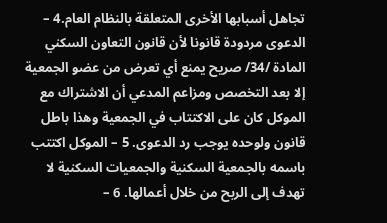تجاهل أسبابها الأخرى المتعلقة بالنظام العام.4 – الدعوى مردودة قانونا لأن قانون التعاون السكني المادة /34/ صريح يمنع أي تعرض من عضو الجمعية إلا بعد التخصص ومزاعم المدعي أن الاشتراك مع الموكل كان على الاكتتاب في الجمعية وهذا باطل قانون ولوحده يوجب رد الدعوى. 5 – الموكل اكتتب باسمه بالجمعية السكنية والجمعيات السكنية لا تهدف إلى الربح من خلال أعمالها. 6 –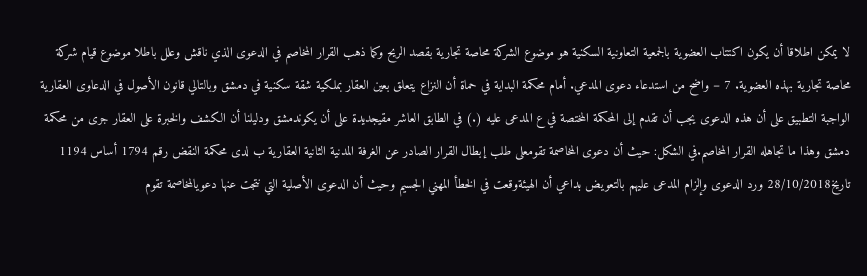لا يمكن اطلاقا أن يكون اكتتاب العضوية بالجمعية التعاونية السكنية هو موضوع الشركة محاصة تجارية بقصد الريح وكما ذهب القرار المخاصم في الدعوى الذي ناقش وعلل باطلا موضوع قيام شركة محاصة تجارية بهذه العضوية. 7 – واضح من استدعاء دعوى المدعي. أمام محكمة البداية في حماة أن النزاع يتعلق بعين العقار بملكية شقة سكنية في دمشق وبالتالي قانون الأصول في الدعاوی العقارية الواجبة التطبيق على أن هذه الدعوى يجب أن تقدم إلى المحكمة المختصة في ع المدعى عليه (.) في الطابق العاشر مقیجديدة على أن يكوندمشق ودليلنا أن الكشف والخبرة على العقار جرى من محكمة دمشق وهذا ما تجاهله القرار المخاصم.في الشكل: حيث أن دعوى المخاصمة تقومعلى طلب إبطال القرار الصادر عن الغرفة المدنية الثانية العقارية ب لدى محكمة النقض رقم 1794 أساس 1194 تاریخ28/10/2018 ورد الدعوى وإلزام المدعى عليهم بالتعويض بداعي أن الهيئةوقعت في الخطأ المهني الجسيم وحيث أن الدعوى الأصلية التي نتجت عنها دعویالمخاصمة تقوم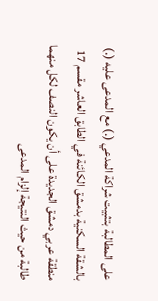على المطالبة بتثبيت شراكة المدعي (.) مع المدعى عليه (.) بالشقة السكنية بدمشق الكائنة في الطابق العاشر مقسم 17 منطقة عربي دمشق الجديدة على أن يكون النصف لكل منهما طالبة من حيث النتيجة إلزام المدعى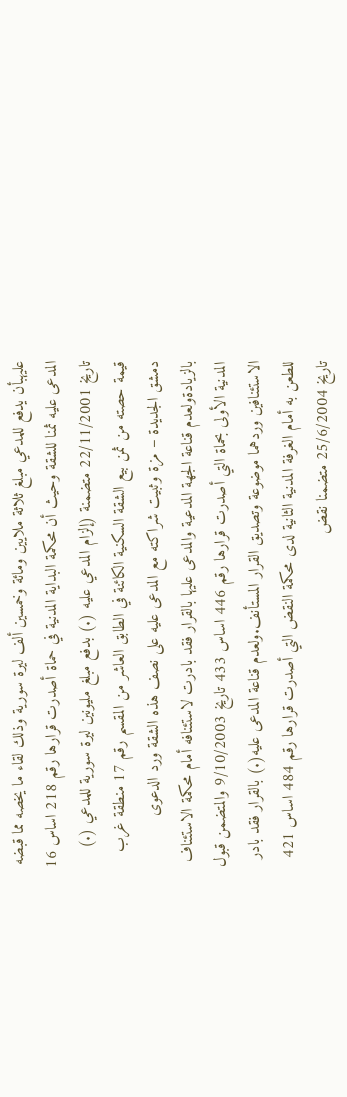عليهبأن يدفع للمدعي مبلغ ثلاثة ملايين ومائة وخمسين ألف ليرة سورية وذلك لقاء ما يخصه مما قبضه المدعى عليه ثمنا للشقة وحيث أن محكمة البداية المدنية في حماة أصدرت قرارها رقم 218 اساس 16 تاریخ 22/11/2001 متضمنة (إلزام المدعي عليه (.) بدفع مبلغ مليونين ليرة سورية للمدعي (.) قيمة حصته من ثمن بيع الشقة السكنية الكائنة في الطابق العاشر من المقسم رقم 17 منطقة غرب دمشق الجديدة – مزة وثبیت شراكته مع المدعى عليه على نصف هذه الشقة ورد الدعوى بالزيادةولعدم قناعة الجهة المدعية والمدعى عليها بالقرار فقد بادرت لاستئنافه أمام محكمة الاستئناف المدنية الأولى بحماة التي أصدرت قرارها رقم 446 اساس 433 تاریخ 9/10/2003 والمتضمن قبول الاستئنافين وردهما موضوعة وتصديق القرار المستأنف.ولعدم قناعة المدعى عليه(.) بالقرار فقد بادر للطعن به أمام الغرفة المدنية الثانية لدى محكمة النقض التي أصدرت قرارها رقم 484 اساس 421 تاریخ 25/6/2004 متضمنا نقض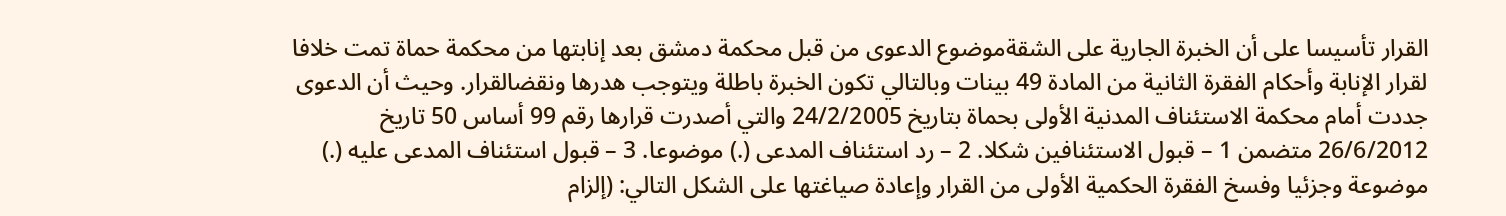القرار تأسيسا على أن الخبرة الجارية على الشقةموضوع الدعوى من قبل محكمة دمشق بعد إنابتها من محكمة حماة تمت خلافا لقرار الإنابة وأحكام الفقرة الثانية من المادة 49 بينات وبالتالي تكون الخبرة باطلة ويتوجب هدرها ونقضالقرار. وحيث أن الدعوى جددت أمام محكمة الاستئناف المدنية الأولى بحماة بتاريخ 24/2/2005 والتي أصدرت قرارها رقم 99 أساس 50 تاریخ 26/6/2012 متضمن 1 – قبول الاستئنافين شكلا. 2 – رد استئناف المدعى (.) موضوعا. 3 – قبول استئناف المدعى عليه (.) موضوعة وجزئيا وفسخ الفقرة الحكمية الأولى من القرار وإعادة صياغتها على الشكل التالي: (إلزام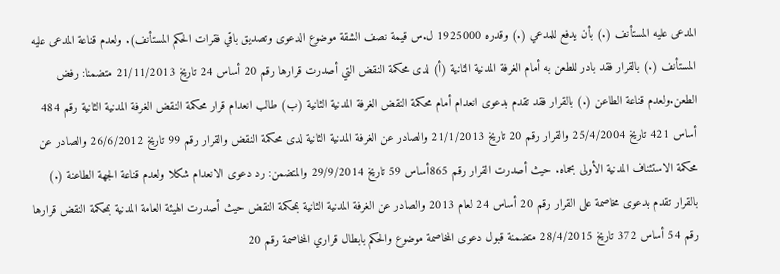المدعى عليه المستأنف (.) بأن يدفع للمدعي (.) وقدره 1925000 ل.س قيمة نصف الشقة موضوع الدعوى وتصديق باقي فقرات الحكم المستأنف). ولعدم قناعة المدعى عليه المستأنف (.) بالقرار فقد بادر للطعن به أمام الغرفة المدنية الثانية (أ) لدى محكمة النقض التي أصدرت قرارها رقم 20 أساس 24 تاريخ 21/11/2013 متضمنا: رفض الطعن.ولعدم قناعة الطاعن (.) بالقرار فقد تقدم بدعوى انعدام أمام محكمة النقض الغرفة المدنية الثانية (ب) طالب انعدام قرار محكمة النقض الغرفة المدنية الثانية رقم 484 أساس 421 تاریخ 25/4/2004 والقرار رقم 20 تاريخ 21/1/2013 والصادر عن الغرفة المدنية الثانية لدى محكمة النقض والقرار رقم 99 تاریخ 26/6/2012 والصادر عن محكمة الاستئناف المدنية الأولى بحماه. حيث أصدرت القرار رقم 865أساس 59 تاریخ 29/9/2014 والمتضمن: رد دعوى الانعدام شكلا ولعدم قناعة الجهة الطاعنة (.) بالقرار تقدم بدعوی مخاصمة على القرار رقم 20 أساس 24 لعام 2013 والصادر عن الغرفة المدنية الثانية بمحكمة النقض حيث أصدرت الهيئة العامة المدنية بمحكمة النقض قرارها رقم 54 أساس 372 تاریخ 28/4/2015 متضمنة قبول دعوى المخاصمة موضوع والحكم بابطال قراري المخاصمة رقم 20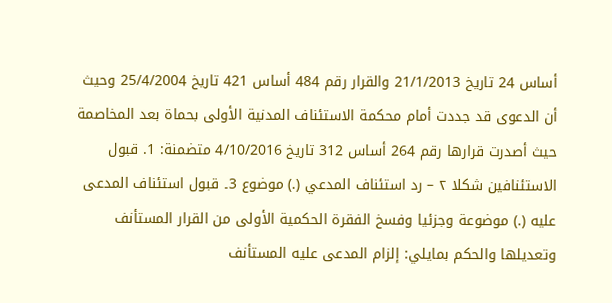أساس 24 تاريخ 21/1/2013 والقرار رقم 484 أساس 421 تاریخ 25/4/2004 وحيث أن الدعوى قد جددت أمام محكمة الاستئناف المدنية الأولى بحماة بعد المخاصمة حيث أصدرت قرارها رقم 264 أساس 312 تاريخ 4/10/2016 متضمنة: 1. قبول الاستئنافين شكلا ۲ – رد استئناف المدعي (.) موضوع 3۔ قبول استئناف المدعى عليه (.) موضوعة وجزئيا وفسخ الفقرة الحكمية الأولى من القرار المستأنف وتعديلها والحكم بمايلي: إلزام المدعى عليه المستأنف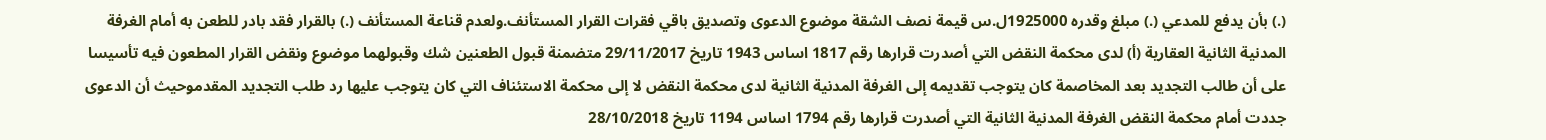(.) بأن يدفع للمدعي (.) مبلغ وقدره 1925000ل.س قيمة نصف الشقة موضوع الدعوى وتصديق باقي فقرات القرار المستأنف.ولعدم قناعة المستأنف (.) بالقرار فقد بادر للطعن به أمام الغرفة المدنية الثانية العقارية (أ) لدى محكمة النقض التي أصدرت قرارها رقم 1817 اساس 1943 تاریخ 29/11/2017 متضمنة قبول الطعنين شك وقبولهما موضوع ونقض القرار المطعون فيه تأسيسا على أن طالب التجديد بعد المخاصمة كان يتوجب تقديمه إلى الغرفة المدنية الثانية لدى محكمة النقض لا إلى محكمة الاستئناف التي كان يتوجب عليها رد طلب التجديد المقدموحيث أن الدعوى جددت أمام محكمة النقض الغرفة المدنية الثانية التي أصدرت قرارها رقم 1794 اساس 1194 تاريخ 28/10/2018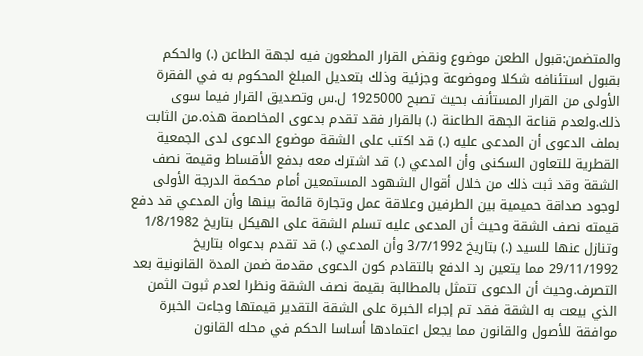والمتضمن:قبول الطعن موضوع ونقض القرار المطعون فيه لجهة الطاعن (.) والحكم بقبول استئنافه شكلا وموضوعة وجزئية وذلك بتعديل المبلغ المحكوم به في الفقرة الأولى من القرار المستأنف بحيث تصبح 1925000 ل.س وتصديق القرار فيما سوى ذلك.ولعدم قناعة الجهة الطاعنة (.) بالقرار فقد تقدم بدعوى المخاصمة هذه.من الثابت بملف الدعوى أن المدعى عليه (.) قد اكتب على الشقة موضوع الدعوى لدى الجمعية القطرية للتعاون السكنى وأن المدعي (.) قد اشترك معه بدفع الأقساط وقيمة نصف الشقة وقد ثبت ذلك من خلال أقوال الشهود المستمعين أمام محكمة الدرجة الأولى لوجود صداقة حميمية بين الطرفين وعلاقة عمل وتجارة قائمة بينها وأن المدعي قد دفع قيمته نصف الشقة وحيث أن المدعى عليه تسلم الشقة على الهيكل بتاريخ 1/8/1982 وتنازل عنها للسيد (.) بتاريخ 3/7/1992 وأن المدعي (.) قد تقدم بدعواه بتاريخ 29/11/1992 مما يتعين رد الدفع بالتقادم كون الدعوى مقدمة ضمن المدة القانونية بعد التصرف.وحيث أن الدعوى تتمثل بالمطالبة بقيمة نصف الشقة ونظرا لعدم ثبوت الثمن الذي بيعت به الشقة فقد تم إجراء الخبرة على الشقة التقدير قيمتها وجاءت الخبرة موافقة للأصول والقانون مما يجعل اعتمادها أساسا الحكم في محله القانون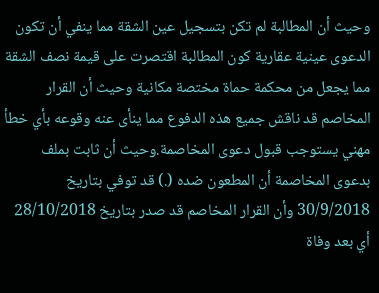وحيث أن المطالبة لم تكن بتسجيل عين الشقة مما ينفي أن تكون الدعوى عينية عقارية كون المطالبة اقتصرت على قيمة نصف الشقة مما يجعل من محكمة حماة مختصة مكانية وحيث أن القرار المخاصم قد ناقش جميع هذه الدفوع مما ينأى عنه وقوعه بأي خطأ مهني يستوجب قبول دعوى المخاصمة.وحيث أن ثابت بملف بدعوى المخاصمة أن المطعون ضده (.) قد توفي بتاريخ 30/9/2018 وأن القرار المخاصم قد صدر بتاريخ 28/10/2018 أي بعد وفاة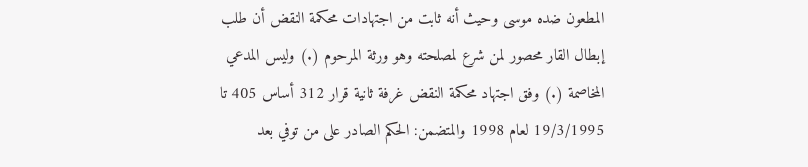المطعون ضده موسى وحيث أنه ثابت من اجتهادات محكمة النقض أن طلب إبطال القار محصور لمن شرع لمصلحته وهو ورثة المرحوم (.) وليس المدعي المخاصمة (.) وفق اجتهاد محكمة النقض غرفة ثانية قرار 312 أساس 405 تا 19/3/1995 لعام 1998 والمتضمن: الحكم الصادر على من توفي بعد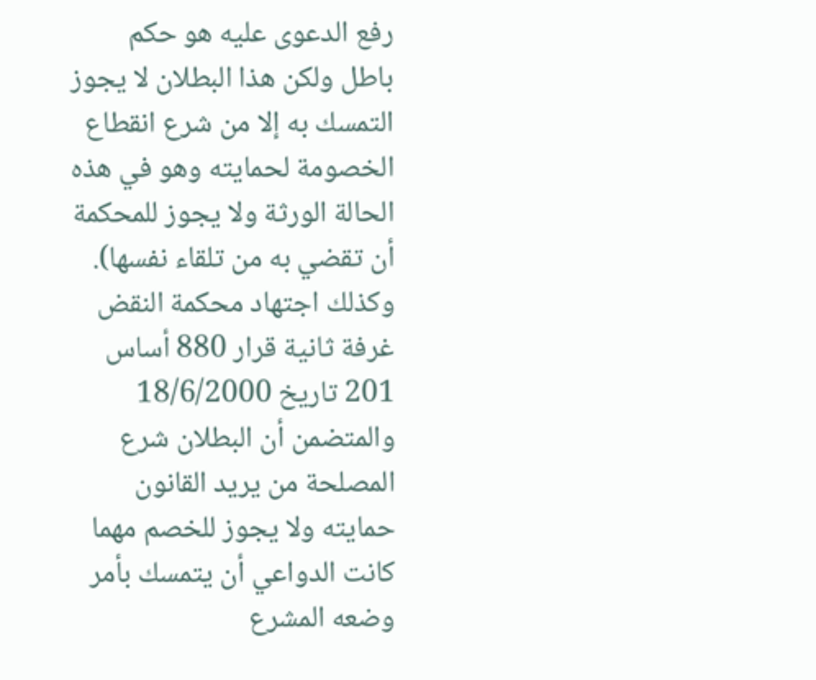رفع الدعوى عليه هو حكم باطل ولكن هذا البطلان لا يجوز التمسك به إلا من شرع انقطاع الخصومة لحمايته وهو في هذه الحالة الورثة ولا يجوز للمحكمة أن تقضي به من تلقاء نفسها). وكذلك اجتهاد محكمة النقض غرفة ثانية قرار 880 أساس 201 تاريخ 18/6/2000 والمتضمن أن البطلان شرع المصلحة من يريد القانون حمايته ولا يجوز للخصم مهما كانت الدواعي أن يتمسك بأمر وضعه المشرع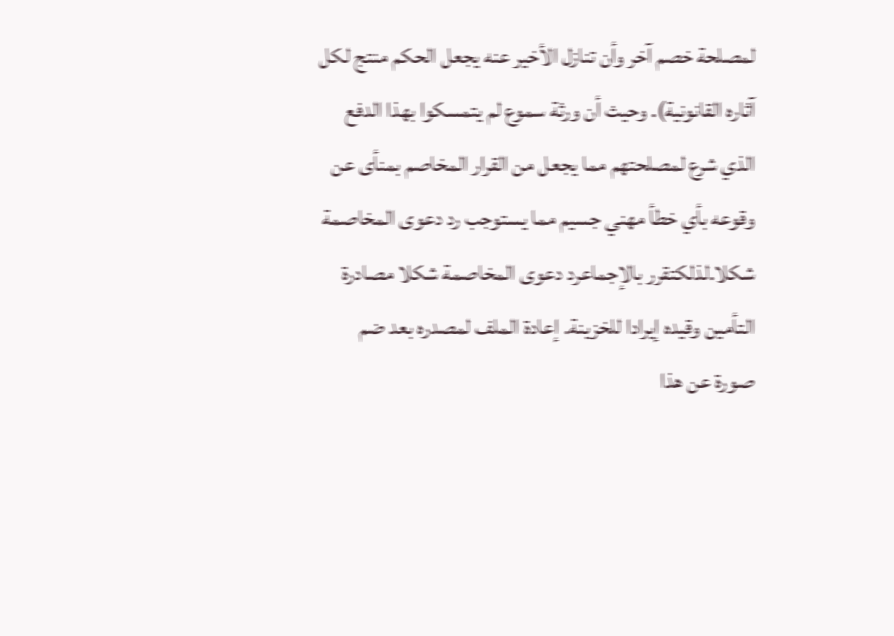لمصلحة خصم آخر وأن تنازل الأخير عنه يجعل الحكم منتج لكل آثاره القانونية). وحيث أن ورثة سموع لم يتمسكوا بهذا الدفع الذي شرع لمصلحتهم مما يجعل من القرار المخاصم بمنأى عن وقوعه بأي خطأ مهني جسيم مما يستوجب رد دعوى المخاصمة شكلا.لذلكتقرر بالإجماعرد دعوى المخاصمة شكلا مصادرة التأمين وقيده إيرادا للخزينة. إعادة الملف لمصدره بعد ضم صورة عن هذا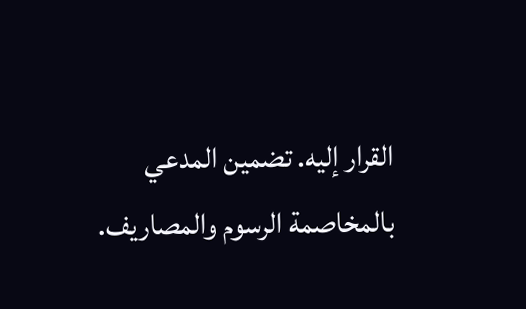القرار إليه. تضمين المدعي بالمخاصمة الرسوم والمصاريف.